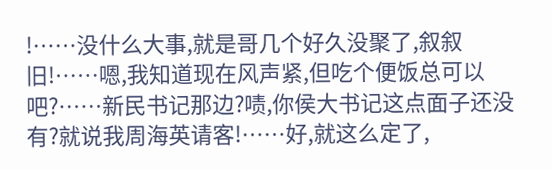!……没什么大事,就是哥几个好久没聚了,叙叙旧!……嗯,我知道现在风声紧,但吃个便饭总可以吧?……新民书记那边?啧,你侯大书记这点面子还没有?就说我周海英请客!……好,就这么定了,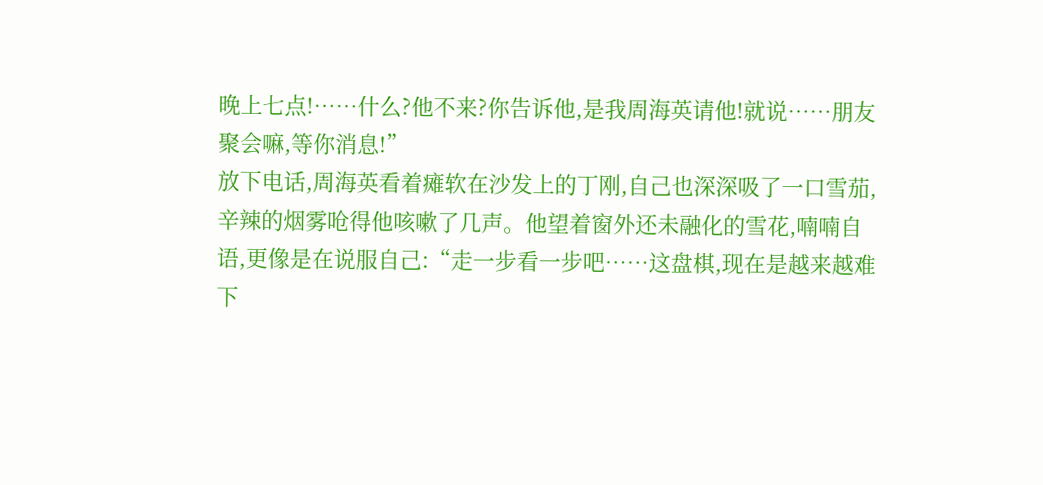晚上七点!……什么?他不来?你告诉他,是我周海英请他!就说……朋友聚会嘛,等你消息!”
放下电话,周海英看着瘫软在沙发上的丁刚,自己也深深吸了一口雪茄,辛辣的烟雾呛得他咳嗽了几声。他望着窗外还未融化的雪花,喃喃自语,更像是在说服自己:“走一步看一步吧……这盘棋,现在是越来越难下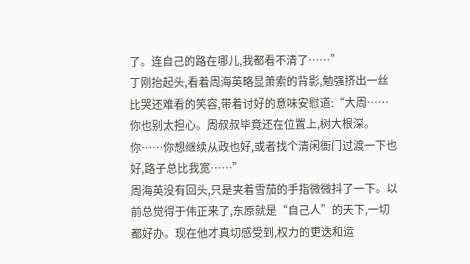了。连自己的路在哪儿,我都看不清了……”
丁刚抬起头,看着周海英略显萧索的背影,勉强挤出一丝比哭还难看的笑容,带着讨好的意味安慰道:“大周……你也别太担心。周叔叔毕竟还在位置上,树大根深。你……你想继续从政也好,或者找个清闲衙门过渡一下也好,路子总比我宽……”
周海英没有回头,只是夹着雪茄的手指微微抖了一下。以前总觉得于伟正来了,东原就是“自己人”的天下,一切都好办。现在他才真切感受到,权力的更迭和运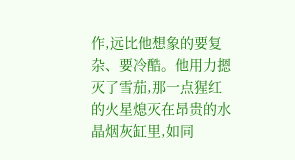作,远比他想象的要复杂、要冷酷。他用力摁灭了雪茄,那一点猩红的火星熄灭在昂贵的水晶烟灰缸里,如同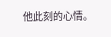他此刻的心情。